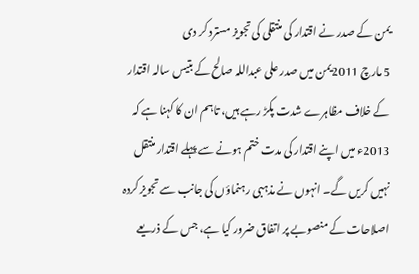یمن کے صدر نے اقتدار کی منتقلی کی تجویز مسترد کر دی
5 مارچ 2011یمن میں صدر علی عبداللہ صالح کے بتیس سالہ اقتدار کے خلاف مظاہرے شدت پکڑ رہے ہیں، تاہم ان کا کہنا ہے کہ 2013ء میں اپنے اقتدار کی مدت ختم ہونے سے پہلے اقتدار منتقل نہیں کریں گے۔ انہوں نے مذہبی رہنماؤں کی جانب سے تجویز کردہ اصلاحات کے منصوبے پر اتفاق ضرور کیا ہے، جس کے ذریعے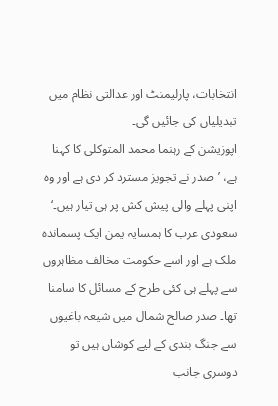انتخابات، پارلیمنٹ اور عدالتی نظام میں تبدیلیاں کی جائیں گی۔
اپوزیشن کے رہنما محمد المتوکلی کا کہنا ہے، ’صدر نے تجویز مسترد کر دی ہے اور وہ اپنی پہلے والی پیش کش پر ہی تیار ہیں۔‘
سعودی عرب کا ہمسایہ یمن ایک پسماندہ ملک ہے اور اسے حکومت مخالف مظاہروں سے پہلے ہی کئی طرح کے مسائل کا سامنا تھا۔ صدر صالح شمال میں شیعہ باغیوں سے جنگ بندی کے لیے کوشاں ہیں تو دوسری جانب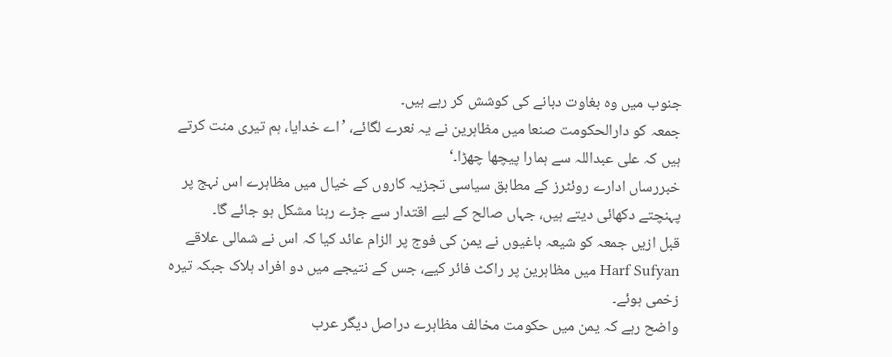جنوب میں وہ بغاوت دبانے کی کوشش کر رہے ہیں۔
جمعہ کو دارالحکومت صنعا میں مظاہرین نے یہ نعرے لگائے، ’اے خدایا، ہم تیری منت کرتے ہیں کہ علی عبداللہ سے ہمارا پیچھا چھڑا۔‘
خبررساں ادارے روئٹرز کے مطابق سیاسی تجزیہ کاروں کے خیال میں مظاہرے اس نہج پر پہنچتے دکھائی دیتے ہیں، جہاں صالح کے لیے اقتدار سے جڑے رہنا مشکل ہو جائے گا۔
قبل ازیں جمعہ کو شیعہ باغیوں نے یمن کی فوج پر الزام عائد کیا کہ اس نے شمالی علاقے Harf Sufyan میں مظاہرین پر راکٹ فائر کیے، جس کے نتیجے میں دو افراد ہلاک جبکہ تیرہ زخمی ہوئے۔
واضح رہے کہ یمن میں حکومت مخالف مظاہرے دراصل دیگر عرب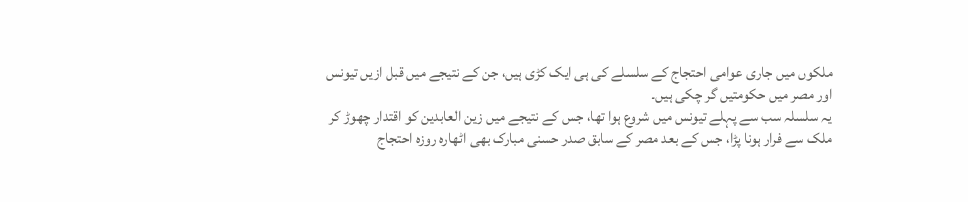ملکوں میں جاری عوامی احتجاج کے سلسلے کی ہی ایک کڑی ہیں، جن کے نتیجے میں قبل ازیں تیونس اور مصر میں حکومتیں گر چکی ہیں۔
یہ سلسلہ سب سے پہلے تیونس میں شروع ہوا تھا، جس کے نتیجے میں زین العابدین کو اقتدار چھوڑ کر ملک سے فرار ہونا پڑا، جس کے بعد مصر کے سابق صدر حسنی مبارک بھی اٹھارہ روزہ احتجاج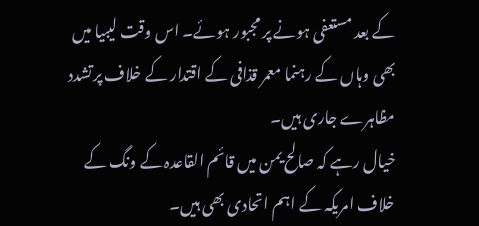کے بعد مستعفی ہونے پر مجبور ہوئے۔ اس وقت لیبیا میں بھی وہاں کے رہنما معمر قذافی کے اقتدار کے خلاف پرتشدد مظاہرے جاری ہیں۔
خیال رہے کہ صالح یمن میں قائم القاعدہ کے ونگ کے خلاف امریکہ کے اہم اتحادی بھی ہیں۔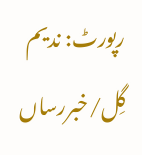رپورٹ: ندیم گِل/خبررساں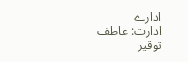ادارے
ادارت: عاطف توقیر